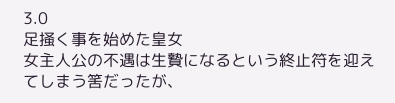3.0
足掻く事を始めた皇女
女主人公の不遇は生贄になるという終止符を迎えてしまう筈だったが、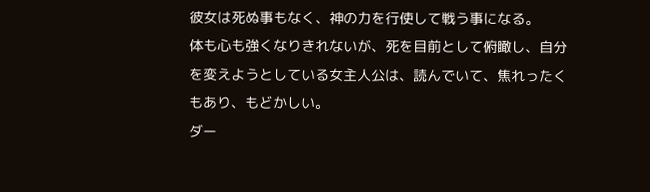彼女は死ぬ事もなく、神の力を行使して戦う事になる。
体も心も強くなりきれないが、死を目前として俯瞰し、自分を変えようとしている女主人公は、読んでいて、焦れったくもあり、もどかしい。
ダー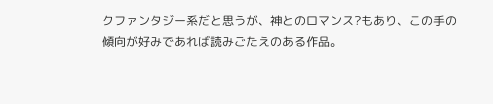クファンタジー系だと思うが、神とのロマンス?もあり、この手の傾向が好みであれば読みごたえのある作品。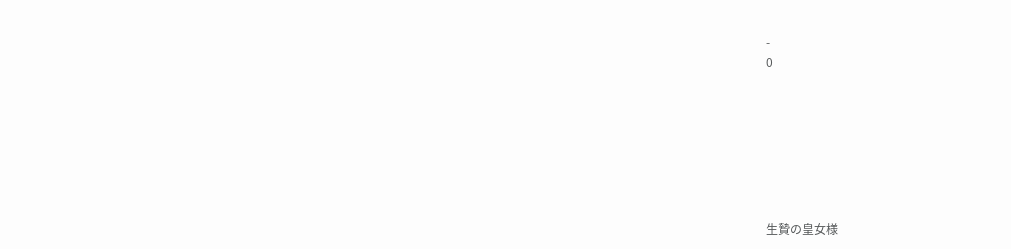-
0







生贄の皇女様